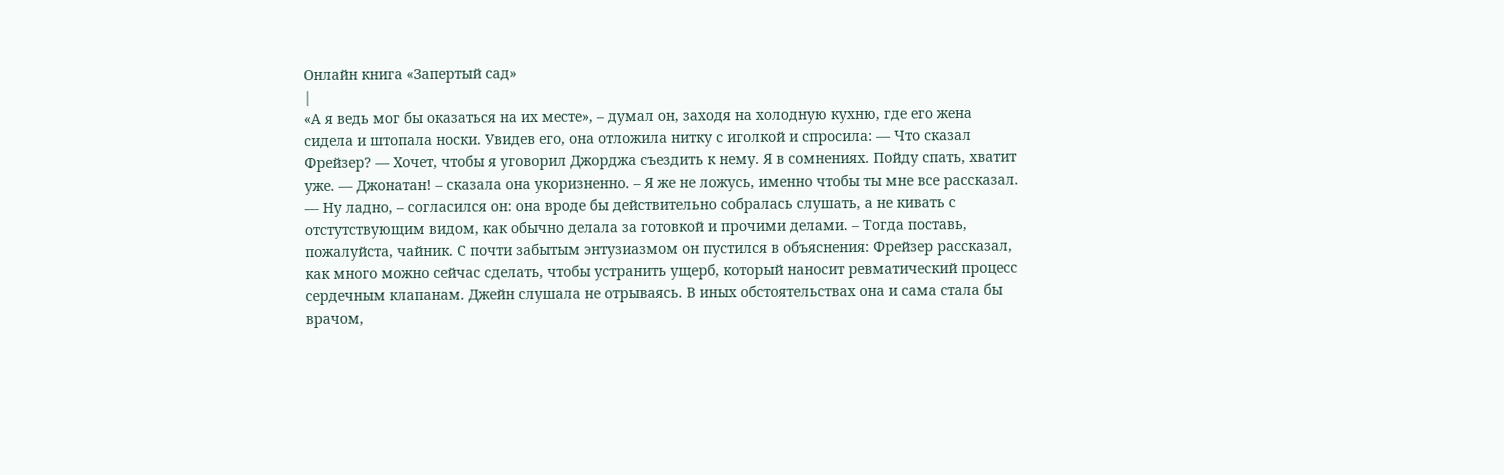Онлайн книга «Запертый сад»
|
«А я ведь мог бы оказаться на их месте», – думал он, заходя на холодную кухню, где его жена сидела и штопала носки. Увидев его, она отложила нитку с иголкой и спросила: — Что сказал Фрейзер? — Хочет, чтобы я уговорил Джорджа съездить к нему. Я в сомнениях. Пойду спать, хватит уже. — Джонатан! – сказала она укоризненно. – Я же не ложусь, именно чтобы ты мне все рассказал. — Ну ладно, – согласился он: она вроде бы действительно собралась слушать, а не кивать с отстутствующим видом, как обычно делала за готовкой и прочими делами. – Тогда поставь, пожалуйста, чайник. С почти забытым энтузиазмом он пустился в объяснения: Фрейзер рассказал, как много можно сейчас сделать, чтобы устранить ущерб, который наносит ревматический процесс сердечным клапанам. Джейн слушала не отрываясь. В иных обстоятельствах она и сама стала бы врачом,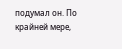подумал он. По крайней мере,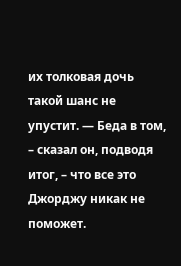их толковая дочь такой шанс не упустит. — Беда в том, – сказал он, подводя итог, – что все это Джорджу никак не поможет.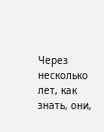Через несколько лет, как знать, они,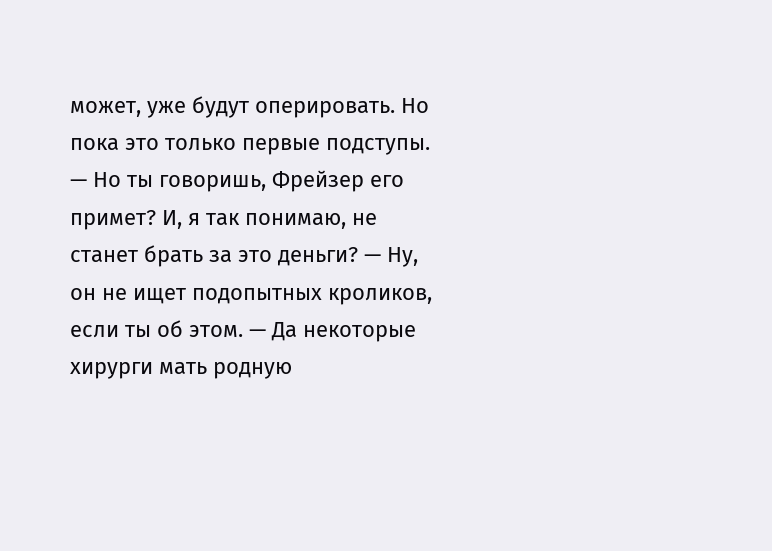может, уже будут оперировать. Но пока это только первые подступы. — Но ты говоришь, Фрейзер его примет? И, я так понимаю, не станет брать за это деньги? — Ну, он не ищет подопытных кроликов, если ты об этом. — Да некоторые хирурги мать родную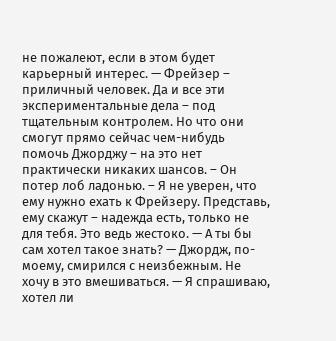не пожалеют, если в этом будет карьерный интерес. — Фрейзер – приличный человек. Да и все эти экспериментальные дела – под тщательным контролем. Но что они смогут прямо сейчас чем-нибудь помочь Джорджу – на это нет практически никаких шансов. – Он потер лоб ладонью. – Я не уверен, что ему нужно ехать к Фрейзеру. Представь, ему скажут – надежда есть, только не для тебя. Это ведь жестоко. — А ты бы сам хотел такое знать? — Джордж, по-моему, смирился с неизбежным. Не хочу в это вмешиваться. — Я спрашиваю, хотел ли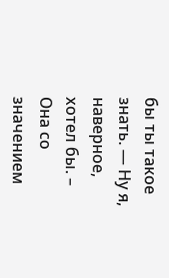бы ты такое знать. — Ну я, наверное, хотел бы. – Она со значением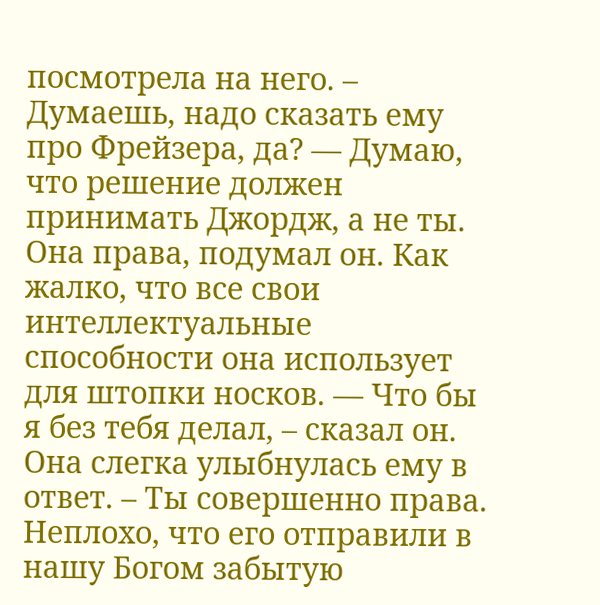посмотрела на него. – Думаешь, надо сказать ему про Фрейзера, да? — Думаю, что решение должен принимать Джордж, а не ты. Она права, подумал он. Как жалко, что все свои интеллектуальные способности она использует для штопки носков. — Что бы я без тебя делал, – сказал он. Она слегка улыбнулась ему в ответ. – Ты совершенно права. Неплохо, что его отправили в нашу Богом забытую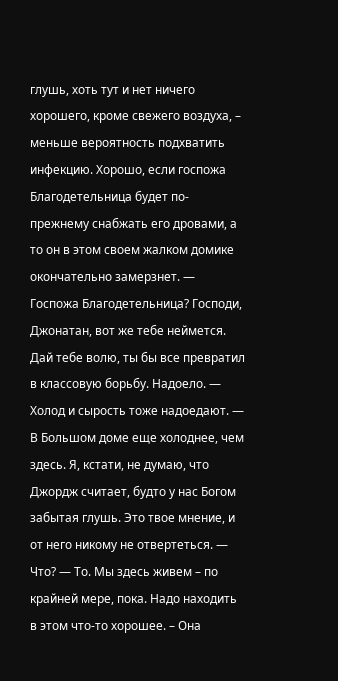глушь, хоть тут и нет ничего хорошего, кроме свежего воздуха, – меньше вероятность подхватить инфекцию. Хорошо, если госпожа Благодетельница будет по-прежнему снабжать его дровами, а то он в этом своем жалком домике окончательно замерзнет. — Госпожа Благодетельница? Господи, Джонатан, вот же тебе неймется. Дай тебе волю, ты бы все превратил в классовую борьбу. Надоело. — Холод и сырость тоже надоедают. — В Большом доме еще холоднее, чем здесь. Я, кстати, не думаю, что Джордж считает, будто у нас Богом забытая глушь. Это твое мнение, и от него никому не отвертеться. — Что? — То. Мы здесь живем – по крайней мере, пока. Надо находить в этом что-то хорошее. – Она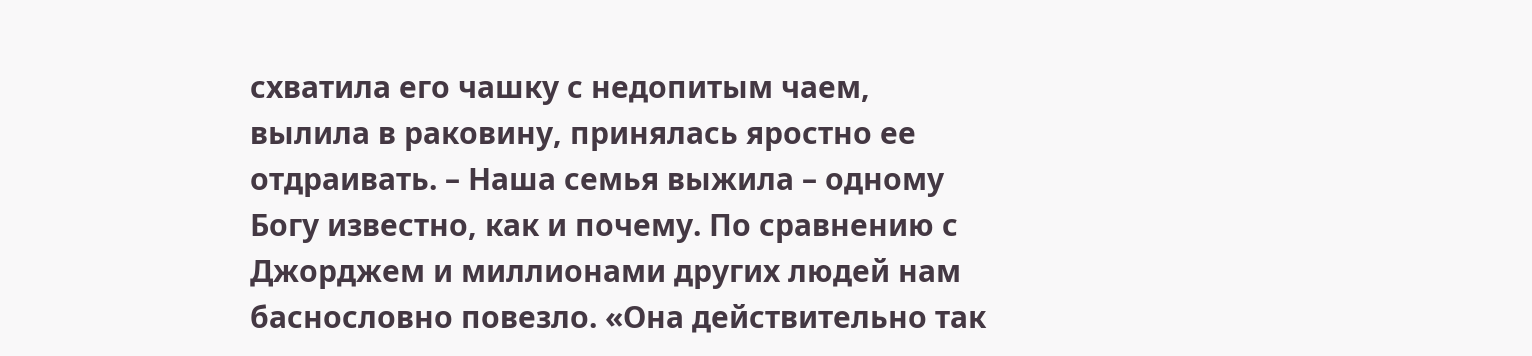схватила его чашку с недопитым чаем, вылила в раковину, принялась яростно ее отдраивать. – Наша семья выжила – одному Богу известно, как и почему. По сравнению с Джорджем и миллионами других людей нам баснословно повезло. «Она действительно так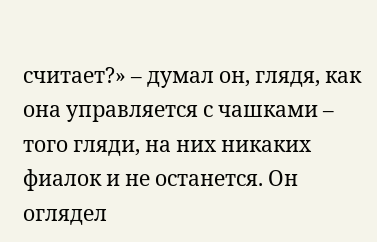считает?» – думал он, глядя, как она управляется с чашками – того гляди, на них никаких фиалок и не останется. Он оглядел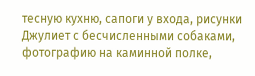тесную кухню, сапоги у входа, рисунки Джулиет с бесчисленными собаками, фотографию на каминной полке,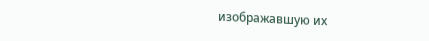изображавшую их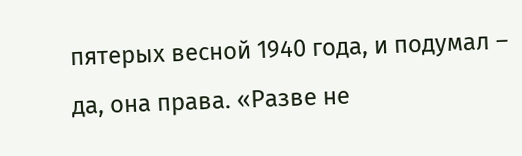пятерых весной 1940 года, и подумал – да, она права. «Разве не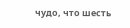чудо, что шесть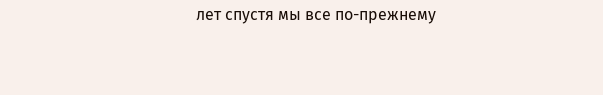лет спустя мы все по-прежнему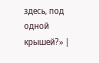здесь, под одной крышей?» |